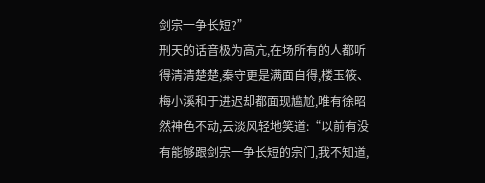剑宗一争长短?”
刑天的话音极为高亢,在场所有的人都听得清清楚楚,秦守更是满面自得,楼玉筱、梅小溪和于进迟却都面现尴尬,唯有徐昭然神色不动,云淡风轻地笑道:“以前有没有能够跟剑宗一争长短的宗门,我不知道,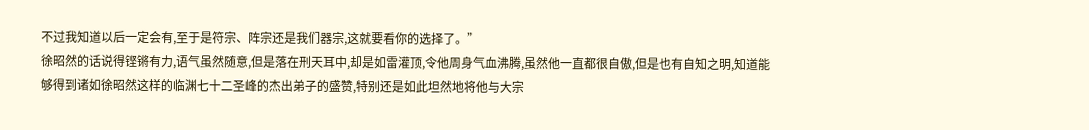不过我知道以后一定会有,至于是符宗、阵宗还是我们器宗,这就要看你的选择了。”
徐昭然的话说得铿锵有力,语气虽然随意,但是落在刑天耳中,却是如雷灌顶,令他周身气血沸腾,虽然他一直都很自傲,但是也有自知之明,知道能够得到诸如徐昭然这样的临渊七十二圣峰的杰出弟子的盛赞,特别还是如此坦然地将他与大宗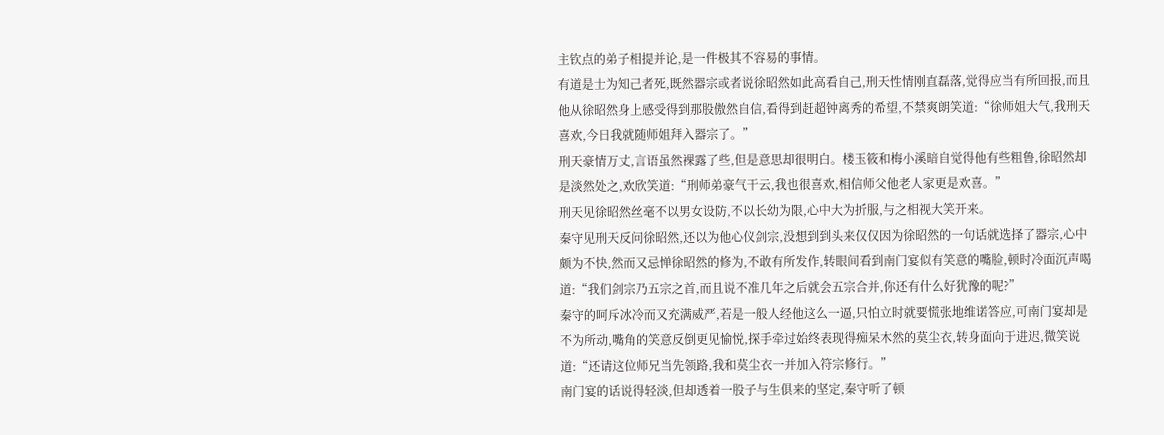主钦点的弟子相提并论,是一件极其不容易的事情。
有道是士为知己者死,既然器宗或者说徐昭然如此高看自己,刑天性情刚直磊落,觉得应当有所回报,而且他从徐昭然身上感受得到那股傲然自信,看得到赶超钟离秀的希望,不禁爽朗笑道:“徐师姐大气,我刑天喜欢,今日我就随师姐拜入器宗了。”
刑天豪情万丈,言语虽然裸露了些,但是意思却很明白。楼玉筱和梅小溪暗自觉得他有些粗鲁,徐昭然却是淡然处之,欢欣笑道:“刑师弟豪气干云,我也很喜欢,相信师父他老人家更是欢喜。”
刑天见徐昭然丝毫不以男女设防,不以长幼为限,心中大为折服,与之相视大笑开来。
秦守见刑天反问徐昭然,还以为他心仪剑宗,没想到到头来仅仅因为徐昭然的一句话就选择了器宗,心中颇为不快,然而又忌惮徐昭然的修为,不敢有所发作,转眼间看到南门宴似有笑意的嘴脸,顿时冷面沉声喝道:“我们剑宗乃五宗之首,而且说不准几年之后就会五宗合并,你还有什么好犹豫的呢?”
秦守的呵斥冰冷而又充满威严,若是一般人经他这么一逼,只怕立时就要慌张地维诺答应,可南门宴却是不为所动,嘴角的笑意反倒更见愉悦,探手牵过始终表现得痴呆木然的莫尘衣,转身面向于进迟,微笑说道:“还请这位师兄当先领路,我和莫尘衣一并加入符宗修行。”
南门宴的话说得轻淡,但却透着一股子与生俱来的坚定,秦守听了顿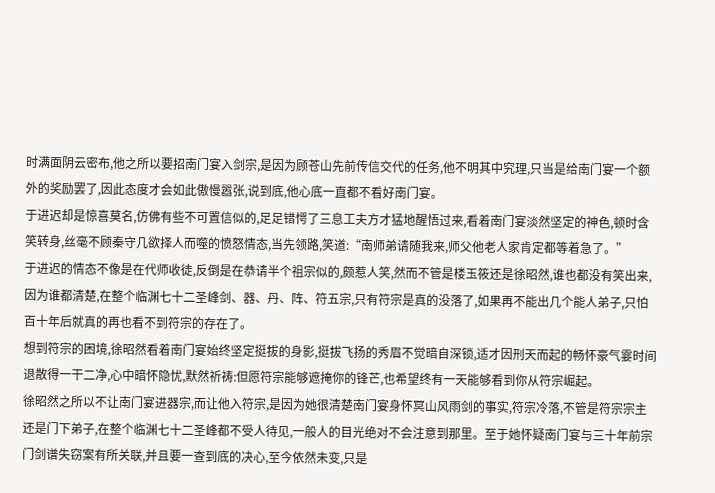时满面阴云密布,他之所以要招南门宴入剑宗,是因为顾苍山先前传信交代的任务,他不明其中究理,只当是给南门宴一个额外的奖励罢了,因此态度才会如此傲慢嚣张,说到底,他心底一直都不看好南门宴。
于进迟却是惊喜莫名,仿佛有些不可置信似的,足足错愕了三息工夫方才猛地醒悟过来,看着南门宴淡然坚定的神色,顿时含笑转身,丝毫不顾秦守几欲择人而噬的愤怒情态,当先领路,笑道:“南师弟请随我来,师父他老人家肯定都等着急了。”
于进迟的情态不像是在代师收徒,反倒是在恭请半个祖宗似的,颇惹人笑,然而不管是楼玉筱还是徐昭然,谁也都没有笑出来,因为谁都清楚,在整个临渊七十二圣峰剑、器、丹、阵、符五宗,只有符宗是真的没落了,如果再不能出几个能人弟子,只怕百十年后就真的再也看不到符宗的存在了。
想到符宗的困境,徐昭然看着南门宴始终坚定挺拔的身影,挺拔飞扬的秀眉不觉暗自深锁,适才因刑天而起的畅怀豪气霎时间退散得一干二净,心中暗怀隐忧,默然祈祷:但愿符宗能够遮掩你的锋芒,也希望终有一天能够看到你从符宗崛起。
徐昭然之所以不让南门宴进器宗,而让他入符宗,是因为她很清楚南门宴身怀冥山风雨剑的事实,符宗冷落,不管是符宗宗主还是门下弟子,在整个临渊七十二圣峰都不受人待见,一般人的目光绝对不会注意到那里。至于她怀疑南门宴与三十年前宗门剑谱失窃案有所关联,并且要一查到底的决心,至今依然未变,只是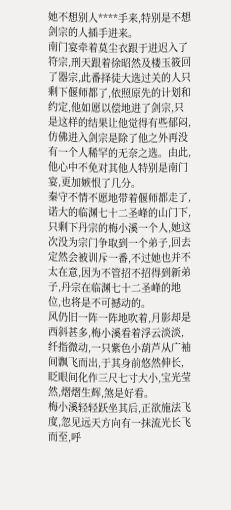她不想别人****手来,特别是不想剑宗的人插手进来。
南门宴牵着莫尘衣跟于进迟入了符宗,刑天跟着徐昭然及楼玉筱回了器宗,此番择徒大选过关的人只剩下偃师都了,依照原先的计划和约定,他如愿以偿地进了剑宗,只是这样的结果让他觉得有些郁闷,仿佛进入剑宗是除了他之外再没有一个人稀罕的无奈之选。由此,他心中不免对其他人特别是南门宴,更加嫉恨了几分。
秦守不情不愿地带着偃师都走了,诺大的临渊七十二圣峰的山门下,只剩下丹宗的梅小溪一个人,她这次没为宗门争取到一个弟子,回去定然会被训斥一番,不过她也并不太在意,因为不管招不招得到新弟子,丹宗在临渊七十二圣峰的地位,也将是不可撼动的。
风仍旧一阵一阵地吹着,月影却是西斜甚多,梅小溪看着浮云淡淡,纤指微动,一只紫色小葫芦从广袖间飘飞而出,于其身前悠然伸长,眨眼间化作三尺七寸大小,宝光莹然,熠熠生辉,煞是好看。
梅小溪轻轻跃坐其后,正欲施法飞度,忽见远天方向有一抹流光长飞而至,呼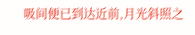吸间便已到达近前,月光斜照之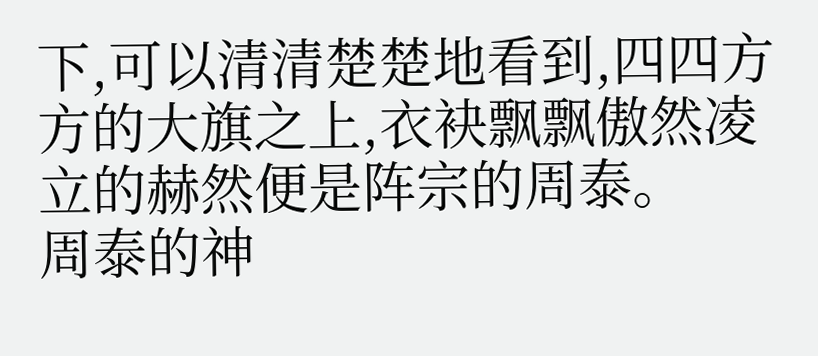下,可以清清楚楚地看到,四四方方的大旗之上,衣袂飘飘傲然凌立的赫然便是阵宗的周泰。
周泰的神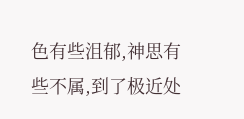色有些沮郁,神思有些不属,到了极近处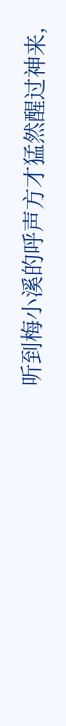听到梅小溪的呼声方才猛然醒过神来,